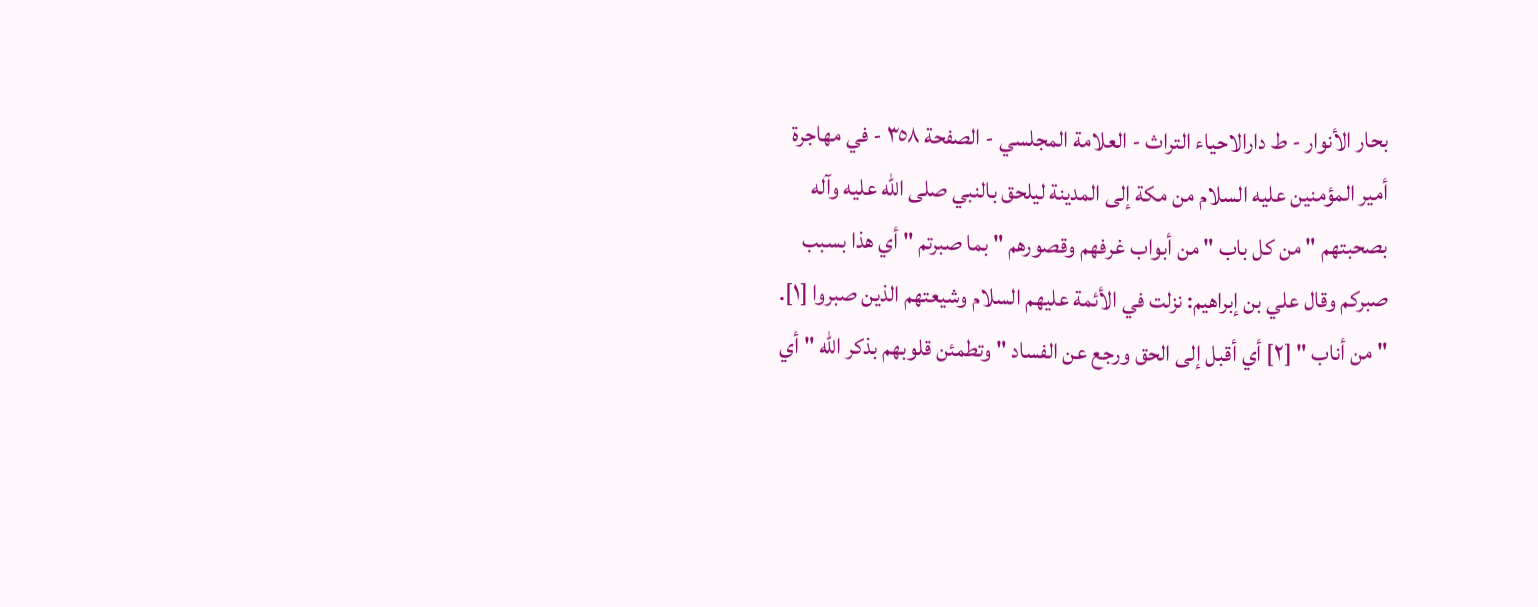بحار الأنوار - ط دارالاحیاء التراث - العلامة المجلسي - الصفحة ٣٥٨ - في مهاجرة أمير المؤمنين عليه السلام من مكة إلى المدينة ليلحق بالنبي صلى الله عليه وآله
بصحبتهم " من كل باب " من أبواب غرفهم وقصورهم " بما صبرتم " أي هذا بسبب صبركم وقال علي بن إبراهيم: نزلت في الأئمة عليهم السلام وشيعتهم الذين صبروا [١].
" من أناب " [٢] أي أقبل إلى الحق ورجع عن الفساد " وتطمئن قلوبهم بذكر الله " أي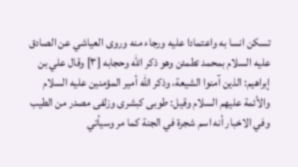تسكن انسا به واعتمادا عليه ورجاء منه وروى العياشي عن الصادق عليه السلام بمحمد تطمئن وهو ذكر الله وحجابه [٣] وقال علي بن إبراهيم: الذين آمنوا الشيعة، وذكر الله أمير المؤمنين عليه السلام والأئمة عليهم السلام وقيل: طوبى كبشرى وزلفى مصدر من الطيب وفي الاخبار أنه اسم شجرة في الجنة كما مر وسيأتي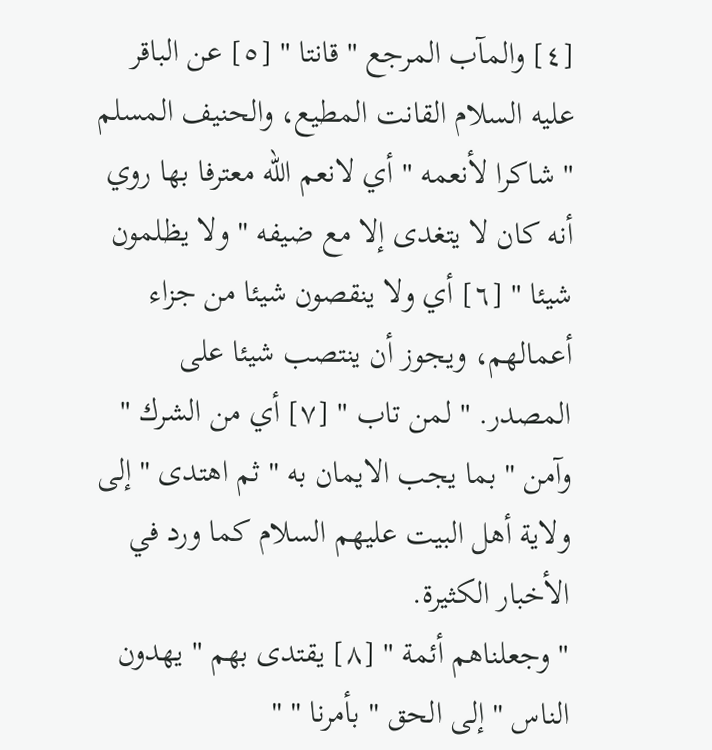[٤] والمآب المرجع " قانتا " [٥] عن الباقر عليه السلام القانت المطيع، والحنيف المسلم " شاكرا لأنعمه " أي لانعم الله معترفا بها روي أنه كان لا يتغدى إلا مع ضيفه " ولا يظلمون شيئا " [٦] أي ولا ينقصون شيئا من جزاء أعمالهم، ويجوز أن ينتصب شيئا على المصدر. " لمن تاب " [٧] أي من الشرك " وآمن " بما يجب الايمان به " ثم اهتدى " إلى ولاية أهل البيت عليهم السلام كما ورد في الأخبار الكثيرة.
" وجعلناهم أئمة " [٨] يقتدى بهم " يهدون الناس " إلى الحق " بأمرنا " "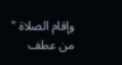وإقام الصلاة " من عطف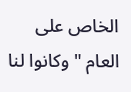الخاص على العام " وكانوا لنا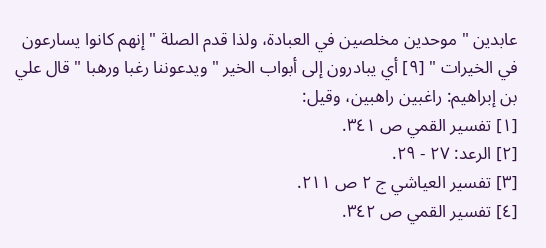عابدين " موحدين مخلصين في العبادة، ولذا قدم الصلة " إنهم كانوا يسارعون في الخيرات " [٩] أي يبادرون إلى أبواب الخير " ويدعوننا رغبا ورهبا " قال علي بن إبراهيم: راغبين راهبين، وقيل:
[١] تفسير القمي ص ٣٤١.
[٢] الرعد: ٢٧ - ٢٩.
[٣] تفسير العياشي ج ٢ ص ٢١١.
[٤] تفسير القمي ص ٣٤٢.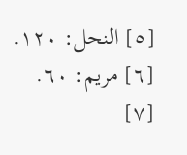[٥] النحل: ١٢٠.
[٦] مريم: ٦٠.
[٧]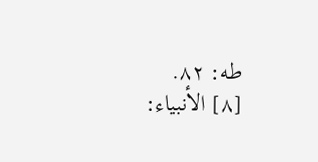طه: ٨٢.
[٨] الأنبياء: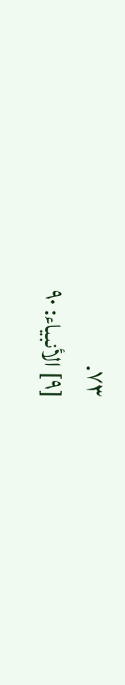٧٣.
[٩] الأنبياء: ٩٠